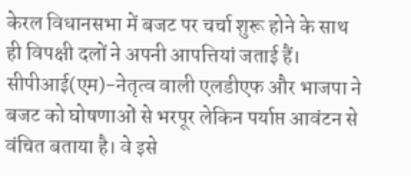केरल विधानसभा में बजट पर चर्चा शुरू होने के साथ ही विपक्षी दलों ने अपनी आपत्तियां जताई हैं। सीपीआई(एम)-नेतृत्व वाली एलडीएफ और भाजपा ने बजट को घोषणाओं से भरपूर लेकिन पर्याप्त आवंटन से वंचित बताया है। वे इसे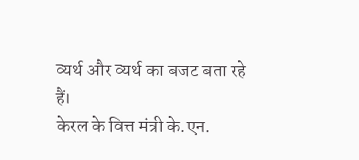व्यर्थ और व्यर्थ का बजट बता रहे हैं।
केरल के वित्त मंत्री के.एन.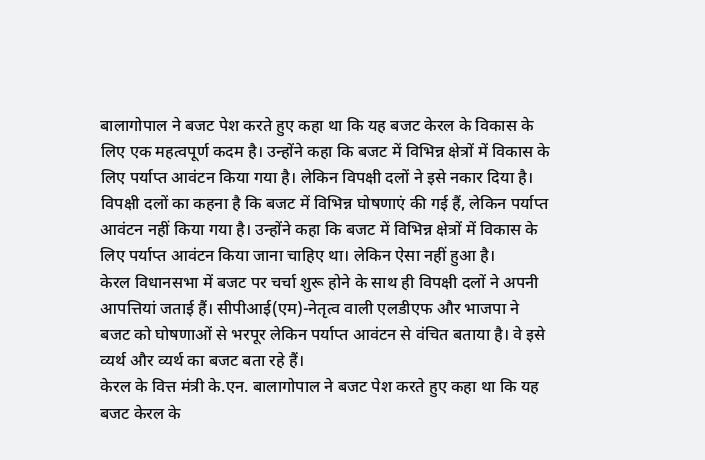बालागोपाल ने बजट पेश करते हुए कहा था कि यह बजट केरल के विकास के लिए एक महत्वपूर्ण कदम है। उन्होंने कहा कि बजट में विभिन्न क्षेत्रों में विकास के लिए पर्याप्त आवंटन किया गया है। लेकिन विपक्षी दलों ने इसे नकार दिया है।
विपक्षी दलों का कहना है कि बजट में विभिन्न घोषणाएं की गई हैं, लेकिन पर्याप्त आवंटन नहीं किया गया है। उन्होंने कहा कि बजट में विभिन्न क्षेत्रों में विकास के लिए पर्याप्त आवंटन किया जाना चाहिए था। लेकिन ऐसा नहीं हुआ है।
केरल विधानसभा में बजट पर चर्चा शुरू होने के साथ ही विपक्षी दलों ने अपनी आपत्तियां जताई हैं। सीपीआई(एम)-नेतृत्व वाली एलडीएफ और भाजपा ने बजट को घोषणाओं से भरपूर लेकिन पर्याप्त आवंटन से वंचित बताया है। वे इसे व्यर्थ और व्यर्थ का बजट बता रहे हैं।
केरल के वित्त मंत्री के.एन. बालागोपाल ने बजट पेश करते हुए कहा था कि यह बजट केरल के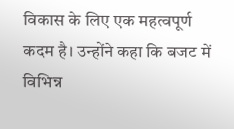विकास के लिए एक महत्वपूर्ण कदम है। उन्होंने कहा कि बजट में विभिन्न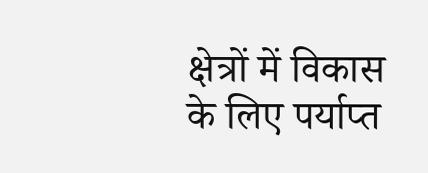क्षेत्रों में विकास के लिए पर्याप्त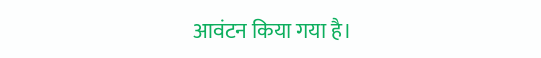आवंटन किया गया है।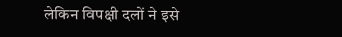लेकिन विपक्षी दलों ने इसे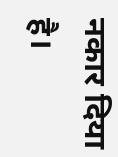नकार दिया है।